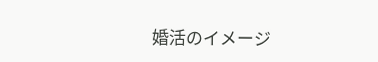婚活のイメージ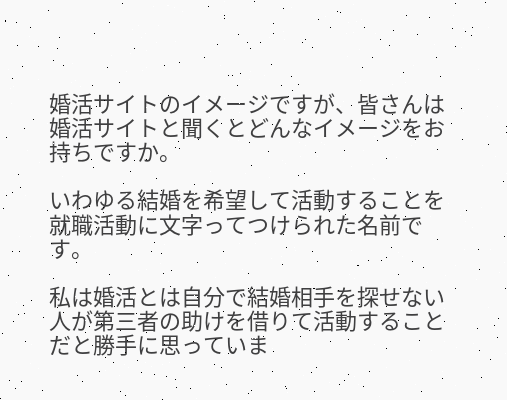婚活サイトのイメージですが、皆さんは婚活サイトと聞くとどんなイメージをお持ちですか。

いわゆる結婚を希望して活動することを就職活動に文字ってつけられた名前です。

私は婚活とは自分で結婚相手を探せない人が第三者の助けを借りて活動することだと勝手に思っていま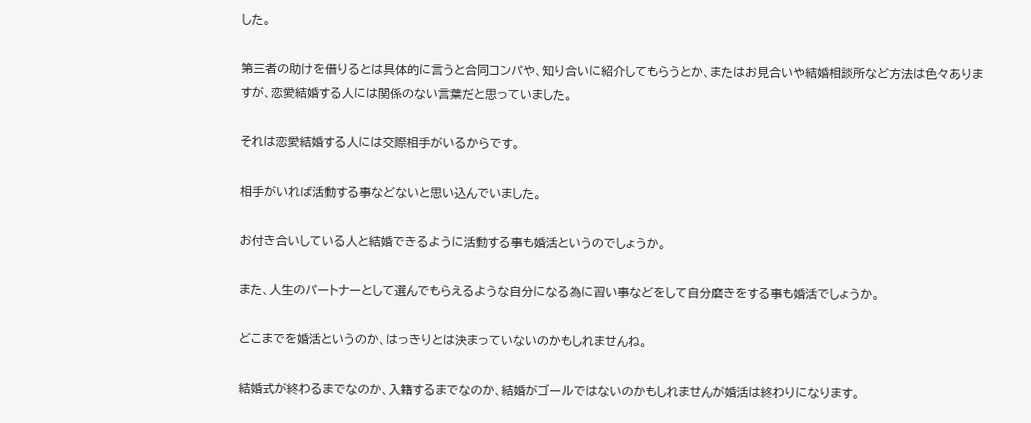した。

第三者の助けを借りるとは具体的に言うと合同コンパや、知り合いに紹介してもらうとか、またはお見合いや結婚相談所など方法は色々ありますが、恋愛結婚する人には関係のない言葉だと思っていました。

それは恋愛結婚する人には交際相手がいるからです。

相手がいれば活動する事などないと思い込んでいました。

お付き合いしている人と結婚できるように活動する事も婚活というのでしょうか。

また、人生のパートナーとして選んでもらえるような自分になる為に習い事などをして自分磨きをする事も婚活でしょうか。

どこまでを婚活というのか、はっきりとは決まっていないのかもしれませんね。

結婚式が終わるまでなのか、入籍するまでなのか、結婚がゴールではないのかもしれませんが婚活は終わりになります。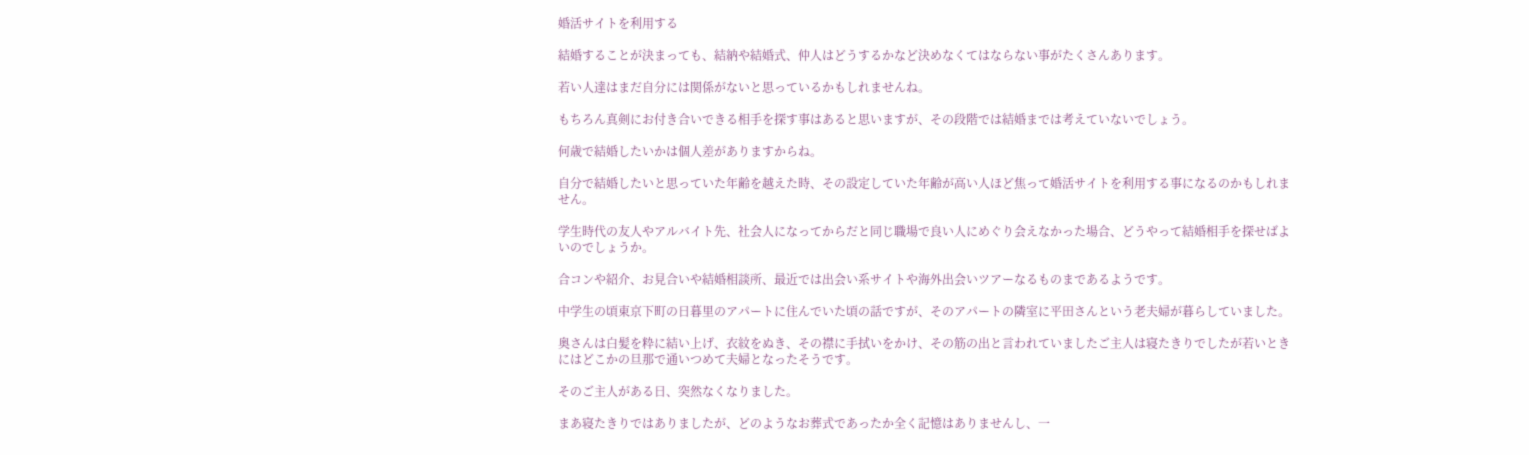婚活サイトを利用する

結婚することが決まっても、結納や結婚式、仲人はどうするかなど決めなくてはならない事がたくさんあります。

若い人達はまだ自分には関係がないと思っているかもしれませんね。

もちろん真剣にお付き合いできる相手を探す事はあると思いますが、その段階では結婚までは考えていないでしょう。

何歳で結婚したいかは個人差がありますからね。

自分で結婚したいと思っていた年齢を越えた時、その設定していた年齢が高い人ほど焦って婚活サイトを利用する事になるのかもしれません。

学生時代の友人やアルバイト先、社会人になってからだと同じ職場で良い人にめぐり会えなかった場合、どうやって結婚相手を探せばよいのでしょうか。

合コンや紹介、お見合いや結婚相談所、最近では出会い系サイトや海外出会いツアーなるものまであるようです。

中学生の頃東京下町の日暮里のアパートに住んでいた頃の話ですが、そのアパートの隣室に平田さんという老夫婦が暮らしていました。

奥さんは白髪を粋に結い上げ、衣紋をぬき、その襟に手拭いをかけ、その筋の出と言われていましたご主人は寝たきりでしたが若いときにはどこかの旦那で通いつめて夫婦となったそうです。

そのご主人がある日、突然なくなりました。

まあ寝たきりではありましたが、どのようなお葬式であったか全く記憶はありませんし、一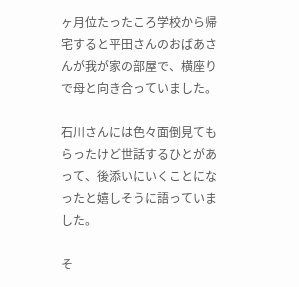ヶ月位たったころ学校から帰宅すると平田さんのおばあさんが我が家の部屋で、横座りで母と向き合っていました。

石川さんには色々面倒見てもらったけど世話するひとがあって、後添いにいくことになったと嬉しそうに語っていました。

そ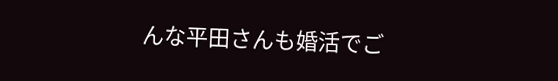んな平田さんも婚活でご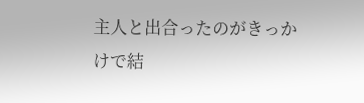主人と出合ったのがきっかけで結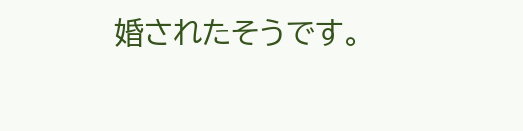婚されたそうです。